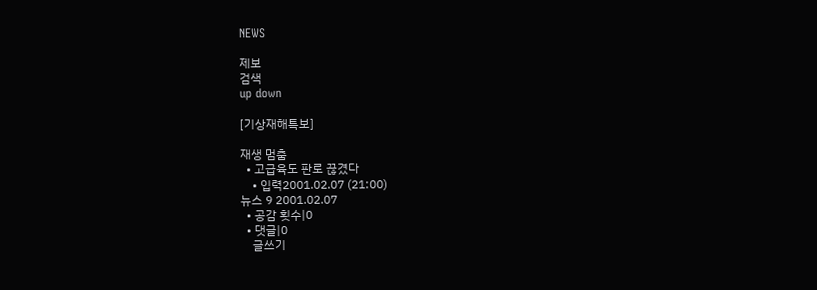NEWS

제보
검색
up down

[기상재해특보]

재생 멈춤
  • 고급육도 판로 끊겼다
    • 입력2001.02.07 (21:00)
뉴스 9 2001.02.07
  • 공감 횟수|0
  • 댓글|0
    글쓰기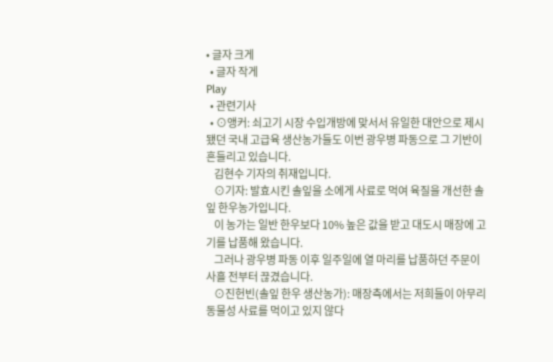• 글자 크게
  • 글자 작게
Play
  • 관련기사
  • ⊙앵커: 쇠고기 시장 수입개방에 맞서서 유일한 대안으로 제시됐던 국내 고급육 생산농가들도 이번 광우병 파동으로 그 기반이 흔들리고 있습니다.
    김현수 기자의 취재입니다.
    ⊙기자: 발효시킨 솔잎을 소에게 사료로 먹여 육질을 개선한 솔잎 한우농가입니다.
    이 농가는 일반 한우보다 10% 높은 값을 받고 대도시 매장에 고기를 납품해 왔습니다.
    그러나 광우병 파동 이후 일주일에 열 마리를 납품하던 주문이 사흘 전부터 끊겼습니다.
    ⊙진헌빈(솔잎 한우 생산농가): 매장측에서는 저희들이 아무리 동물성 사료를 먹이고 있지 않다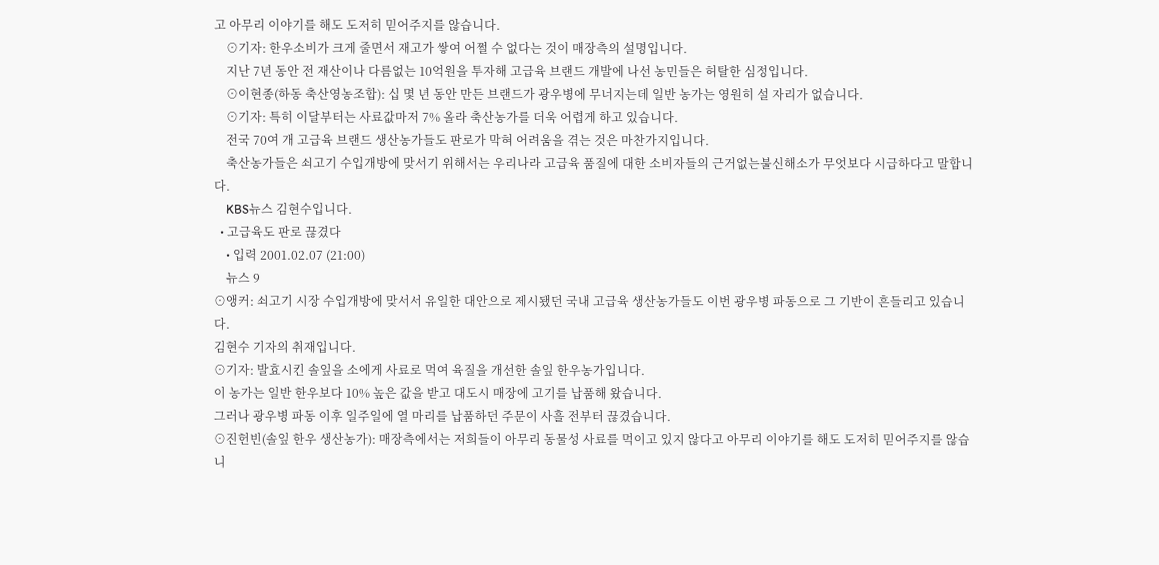고 아무리 이야기를 해도 도저히 믿어주지를 않습니다.
    ⊙기자: 한우소비가 크게 줄면서 재고가 쌓여 어쩔 수 없다는 것이 매장측의 설명입니다.
    지난 7년 동안 전 재산이나 다름없는 10억원을 투자해 고급육 브랜드 개발에 나선 농민들은 허탈한 심정입니다.
    ⊙이현종(하동 축산영농조합): 십 몇 년 동안 만든 브랜드가 광우병에 무너지는데 일반 농가는 영원히 설 자리가 없습니다.
    ⊙기자: 특히 이달부터는 사료값마저 7% 올라 축산농가를 더욱 어렵게 하고 있습니다.
    전국 70여 개 고급육 브랜드 생산농가들도 판로가 막혀 어려움을 겪는 것은 마찬가지입니다.
    축산농가들은 쇠고기 수입개방에 맞서기 위해서는 우리나라 고급육 품질에 대한 소비자들의 근거없는불신해소가 무엇보다 시급하다고 말합니다.
    KBS뉴스 김현수입니다.
  • 고급육도 판로 끊겼다
    • 입력 2001.02.07 (21:00)
    뉴스 9
⊙앵커: 쇠고기 시장 수입개방에 맞서서 유일한 대안으로 제시됐던 국내 고급육 생산농가들도 이번 광우병 파동으로 그 기반이 흔들리고 있습니다.
김현수 기자의 취재입니다.
⊙기자: 발효시킨 솔잎을 소에게 사료로 먹여 육질을 개선한 솔잎 한우농가입니다.
이 농가는 일반 한우보다 10% 높은 값을 받고 대도시 매장에 고기를 납품해 왔습니다.
그러나 광우병 파동 이후 일주일에 열 마리를 납품하던 주문이 사흘 전부터 끊겼습니다.
⊙진헌빈(솔잎 한우 생산농가): 매장측에서는 저희들이 아무리 동물성 사료를 먹이고 있지 않다고 아무리 이야기를 해도 도저히 믿어주지를 않습니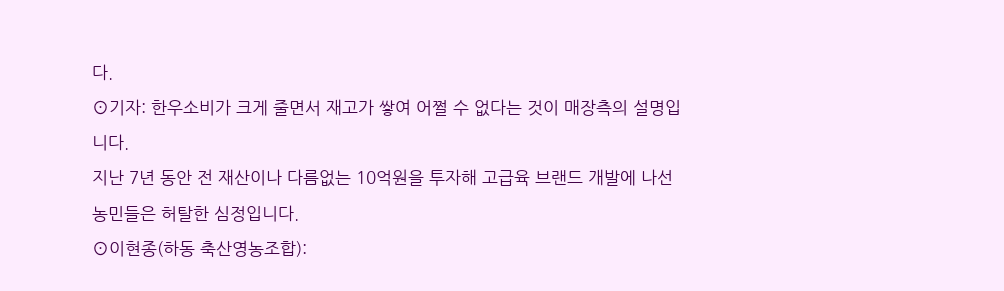다.
⊙기자: 한우소비가 크게 줄면서 재고가 쌓여 어쩔 수 없다는 것이 매장측의 설명입니다.
지난 7년 동안 전 재산이나 다름없는 10억원을 투자해 고급육 브랜드 개발에 나선 농민들은 허탈한 심정입니다.
⊙이현종(하동 축산영농조합):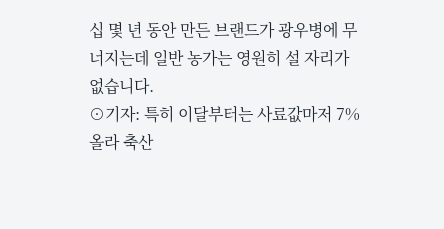십 몇 년 동안 만든 브랜드가 광우병에 무너지는데 일반 농가는 영원히 설 자리가 없습니다.
⊙기자: 특히 이달부터는 사료값마저 7% 올라 축산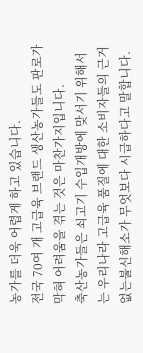농가를 더욱 어렵게 하고 있습니다.
전국 70여 개 고급육 브랜드 생산농가들도 판로가 막혀 어려움을 겪는 것은 마찬가지입니다.
축산농가들은 쇠고기 수입개방에 맞서기 위해서는 우리나라 고급육 품질에 대한 소비자들의 근거없는불신해소가 무엇보다 시급하다고 말합니다.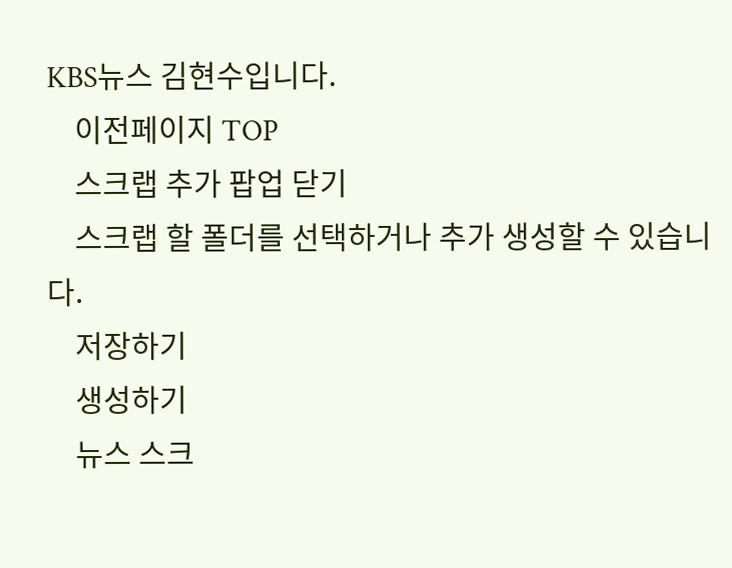KBS뉴스 김현수입니다.
    이전페이지 TOP
    스크랩 추가 팝업 닫기
    스크랩 할 폴더를 선택하거나 추가 생성할 수 있습니다.
    저장하기
    생성하기
    뉴스 스크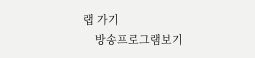랩 가기
    방송프로그램보기